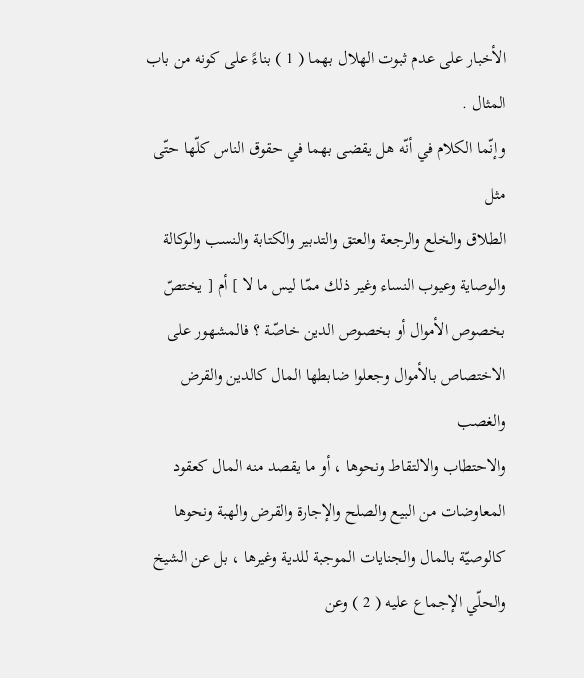الأخبار على عدم ثبوت الهلال بهما ( 1 ) بناءً على كونه من باب المثال .
وإنّما الكلام في أنّه هل يقضى بهما في حقوق الناس كلّها حتّى مثل
الطلاق والخلع والرجعة والعتق والتدبير والكتابة والنسب والوكالة
والوصاية وعيوب النساء وغير ذلك ممّا ليس ما لا ] أم [ يختصّ
بخصوص الأموال أو بخصوص الدين خاصّة ؟ فالمشهور على
الاختصاص بالأموال وجعلوا ضابطها المال كالدين والقرض والغصب
والاحتطاب والالتقاط ونحوها ، أو ما يقصد منه المال كعقود
المعاوضات من البيع والصلح والإجارة والقرض والهبة ونحوها
كالوصيّة بالمال والجنايات الموجبة للدية وغيرها ، بل عن الشيخ
والحلّي الإجماع عليه ( 2 ) وعن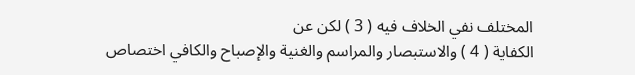المختلف نفي الخلاف فيه ( 3 ) لكن عن
الكفاية ( 4 ) والاستبصار والمراسم والغنية والإصباح والكافي اختصاص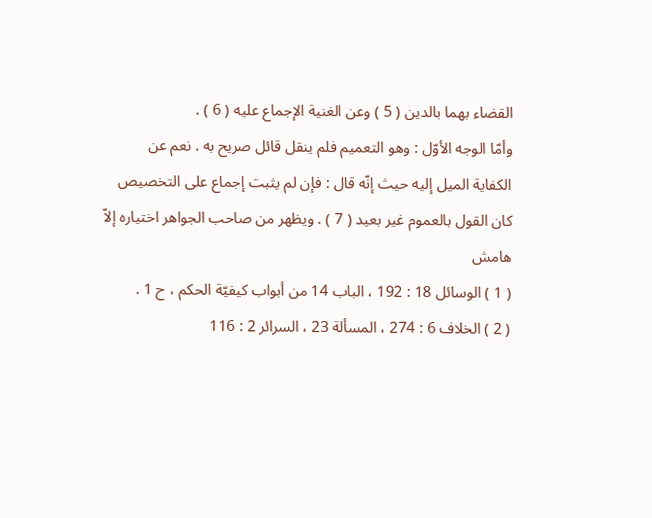القضاء بهما بالدين ( 5 ) وعن الغنية الإجماع عليه ( 6 ) .
وأمّا الوجه الأوّل : وهو التعميم فلم ينقل قائل صريح به . نعم عن
الكفاية الميل إليه حيث إنّه قال : فإن لم يثبت إجماع على التخصيص
كان القول بالعموم غير بعيد ( 7 ) . ويظهر من صاحب الجواهر اختياره إلاّ
هامش
( 1 ) الوسائل 18 : 192 ، الباب 14 من أبواب كيفيّة الحكم ، ح 1 .
( 2 ) الخلاف 6 : 274 ، المسألة 23 ، السرائر 2 : 116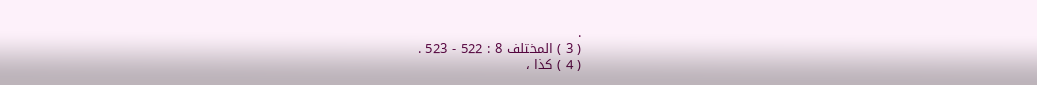.
( 3 ) المختلف 8 : 522 - 523 .
( 4 ) كذا ،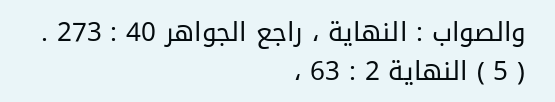والصواب : النهاية ، راجع الجواهر 40 : 273 .
( 5 ) النهاية 2 : 63 ،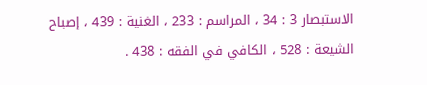الاستبصار 3 : 34 ، المراسم : 233 ، الغنية : 439 ، إصباح
الشيعة : 528 ، الكافي في الفقه : 438 .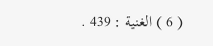( 6 ) الغنية : 439 .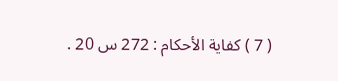( 7 ) كفاية الأحكام : 272 س 20 .